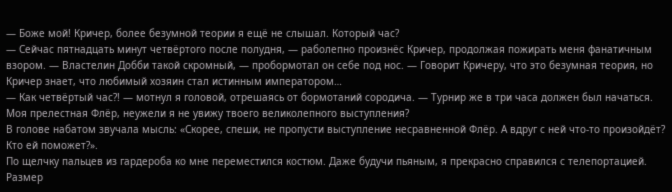— Боже мой! Кричер, более безумной теории я ещё не слышал. Который час?
— Сейчас пятнадцать минут четвёртого после полудня, — раболепно произнёс Кричер, продолжая пожирать меня фанатичным взором. — Властелин Добби такой скромный, — пробормотал он себе под нос. — Говорит Кричеру, что это безумная теория, но Кричер знает, что любимый хозяин стал истинным императором…
— Как четвёртый час?! — мотнул я головой, отрешаясь от бормотаний сородича. — Турнир же в три часа должен был начаться. Моя прелестная Флёр, неужели я не увижу твоего великолепного выступления?
В голове набатом звучала мысль: «Скорее, спеши, не пропусти выступление несравненной Флёр. А вдруг с ней что-то произойдёт? Кто ей поможет?».
По щелчку пальцев из гардероба ко мне переместился костюм. Даже будучи пьяным, я прекрасно справился с телепортацией. Размер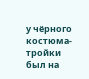у чёрного костюма-тройки был на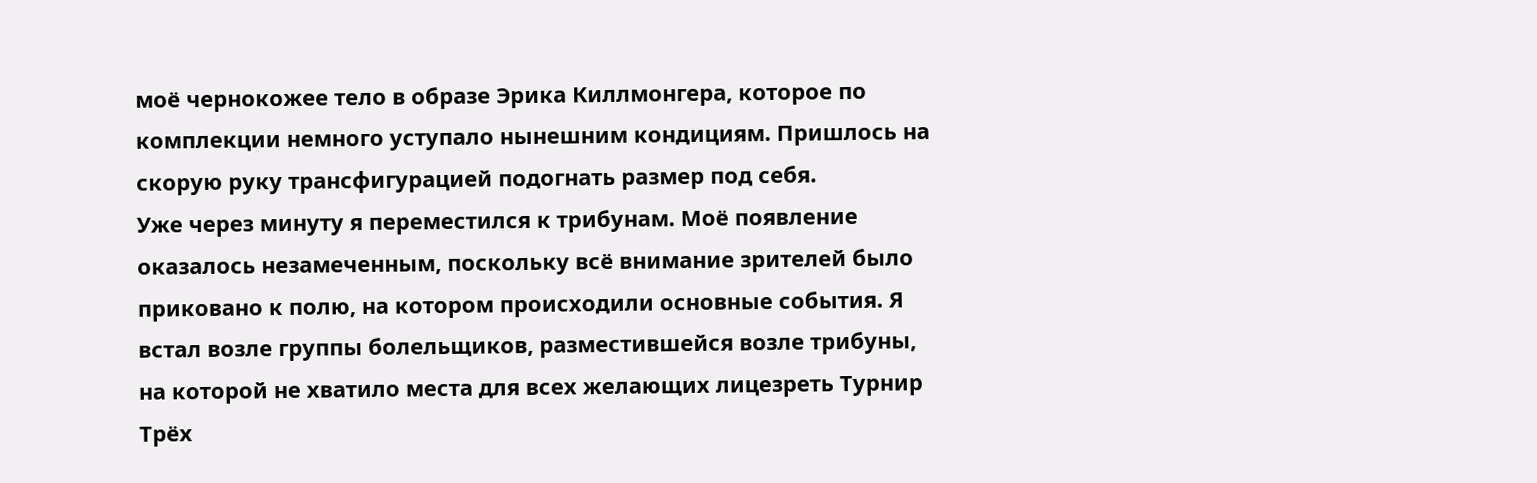моё чернокожее тело в образе Эрика Киллмонгера, которое по комплекции немного уступало нынешним кондициям. Пришлось на скорую руку трансфигурацией подогнать размер под себя.
Уже через минуту я переместился к трибунам. Моё появление оказалось незамеченным, поскольку всё внимание зрителей было приковано к полю, на котором происходили основные события. Я встал возле группы болельщиков, разместившейся возле трибуны, на которой не хватило места для всех желающих лицезреть Турнир Трёх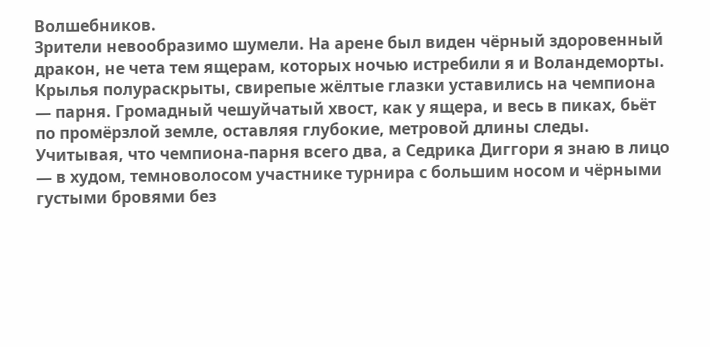Волшебников.
Зрители невообразимо шумели. На арене был виден чёрный здоровенный дракон, не чета тем ящерам, которых ночью истребили я и Воландеморты. Крылья полураскрыты, свирепые жёлтые глазки уставились на чемпиона — парня. Громадный чешуйчатый хвост, как у ящера, и весь в пиках, бьёт по промёрзлой земле, оставляя глубокие, метровой длины следы.
Учитывая, что чемпиона-парня всего два, а Седрика Диггори я знаю в лицо — в худом, темноволосом участнике турнира с большим носом и чёрными густыми бровями без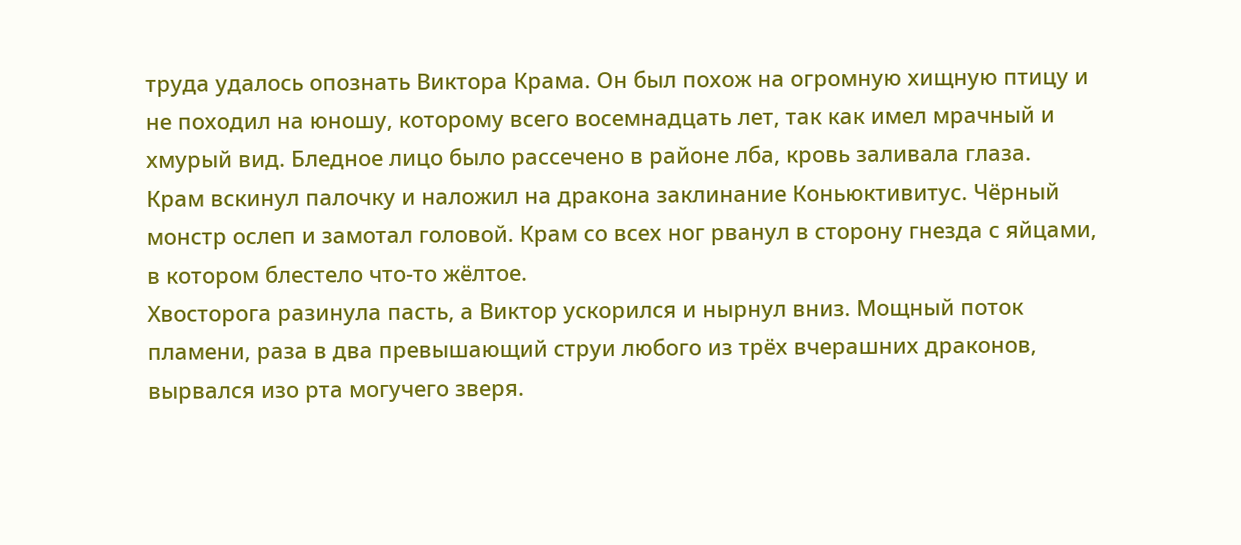труда удалось опознать Виктора Крама. Он был похож на огромную хищную птицу и не походил на юношу, которому всего восемнадцать лет, так как имел мрачный и хмурый вид. Бледное лицо было рассечено в районе лба, кровь заливала глаза.
Крам вскинул палочку и наложил на дракона заклинание Коньюктивитус. Чёрный монстр ослеп и замотал головой. Крам со всех ног рванул в сторону гнезда с яйцами, в котором блестело что-то жёлтое.
Хвосторога разинула пасть, а Виктор ускорился и нырнул вниз. Мощный поток пламени, раза в два превышающий струи любого из трёх вчерашних драконов, вырвался изо рта могучего зверя.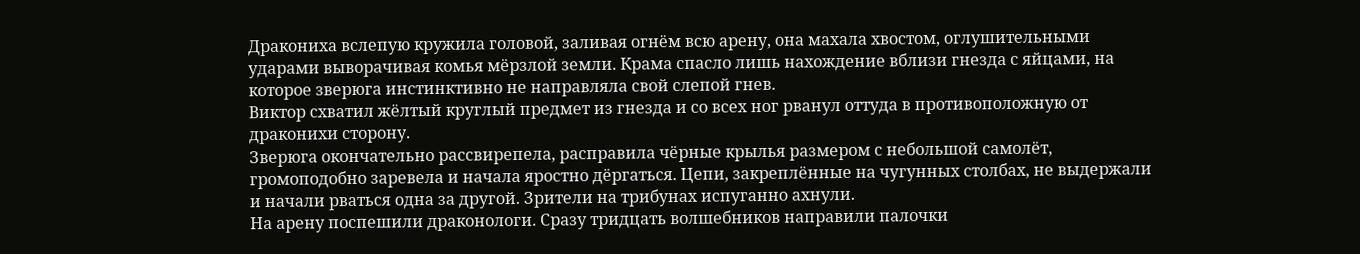Дракониха вслепую кружила головой, заливая огнём всю арену, она махала хвостом, оглушительными ударами выворачивая комья мёрзлой земли. Крама спасло лишь нахождение вблизи гнезда с яйцами, на которое зверюга инстинктивно не направляла свой слепой гнев.
Виктор схватил жёлтый круглый предмет из гнезда и со всех ног рванул оттуда в противоположную от драконихи сторону.
Зверюга окончательно рассвирепела, расправила чёрные крылья размером с небольшой самолёт, громоподобно заревела и начала яростно дёргаться. Цепи, закреплённые на чугунных столбах, не выдержали и начали рваться одна за другой. Зрители на трибунах испуганно ахнули.
На арену поспешили драконологи. Сразу тридцать волшебников направили палочки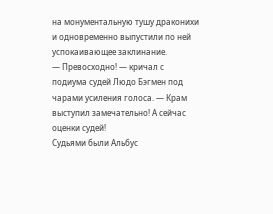на монументальную тушу драконихи и одновременно выпустили по ней успокаивающее заклинание.
— Превосходно! — кричал с подиума судей Людо Бэгмен под чарами усиления голоса. — Крам выступил замечательно! А сейчас оценки судей!
Судьями были Альбус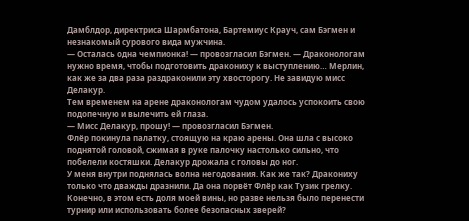Дамблдор, директриса Шармбатона, Бартемиус Крауч, сам Бэгмен и незнакомый сурового вида мужчина.
— Осталась одна чемпионка! — провозгласил Бэгмен. — Драконологам нужно время, чтобы подготовить дракониху к выступлению… Мерлин, как же за два раза раздраконили эту хвосторогу. Не завидую мисс Делакур.
Тем временем на арене драконологам чудом удалось успокоить свою подопечную и вылечить ей глаза.
— Мисс Делакур, прошу! — провозгласил Бэгмен.
Флёр покинула палатку, стоящую на краю арены. Она шла с высоко поднятой головой, сжимая в руке палочку настолько сильно, что побелели костяшки. Делакур дрожала с головы до ног.
У меня внутри поднялась волна негодования. Как же так? Дракониху только что дважды дразнили. Да она порвёт Флёр как Тузик грелку.
Конечно, в этом есть доля моей вины, но разве нельзя было перенести турнир или использовать более безопасных зверей?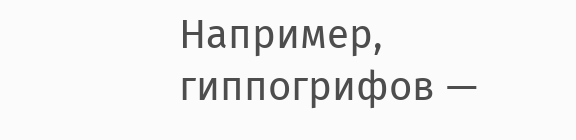Например, гиппогрифов —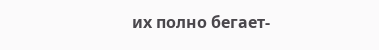их полно бегает-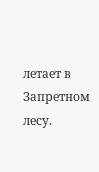летает в Запретном лесу.